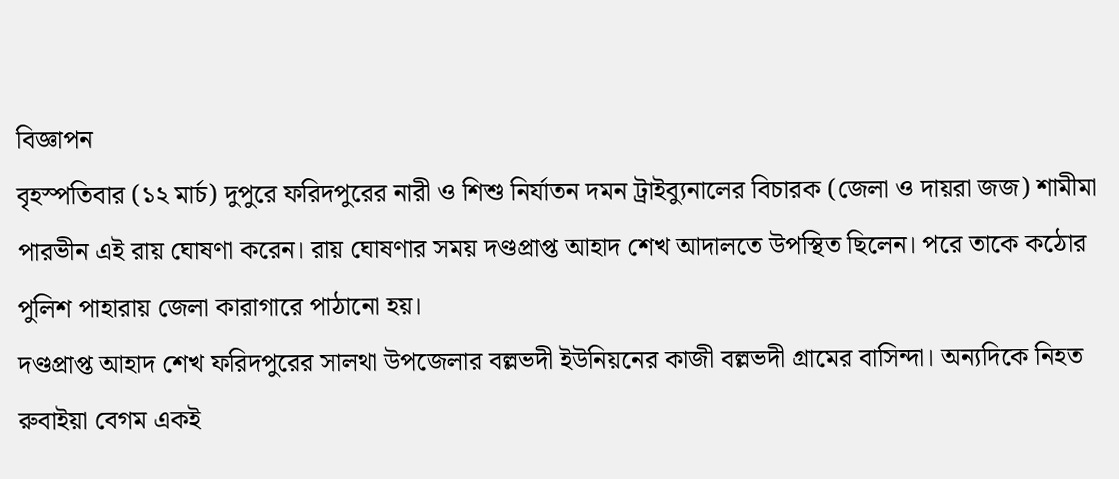বিজ্ঞাপন
বৃহস্পতিবার (১২ মার্চ) দুপুরে ফরিদপুরের নারী ও শিশু নির্যাতন দমন ট্রাইব্যুনালের বিচারক (জেলা ও দায়রা জজ) শামীমা পারভীন এই রায় ঘোষণা করেন। রায় ঘোষণার সময় দণ্ডপ্রাপ্ত আহাদ শেখ আদালতে উপস্থিত ছিলেন। পরে তাকে কঠোর পুলিশ পাহারায় জেলা কারাগারে পাঠানো হয়।
দণ্ডপ্রাপ্ত আহাদ শেখ ফরিদপুরের সালথা উপজেলার বল্লভদী ইউনিয়নের কাজী বল্লভদী গ্রামের বাসিন্দা। অন্যদিকে নিহত রুবাইয়া বেগম একই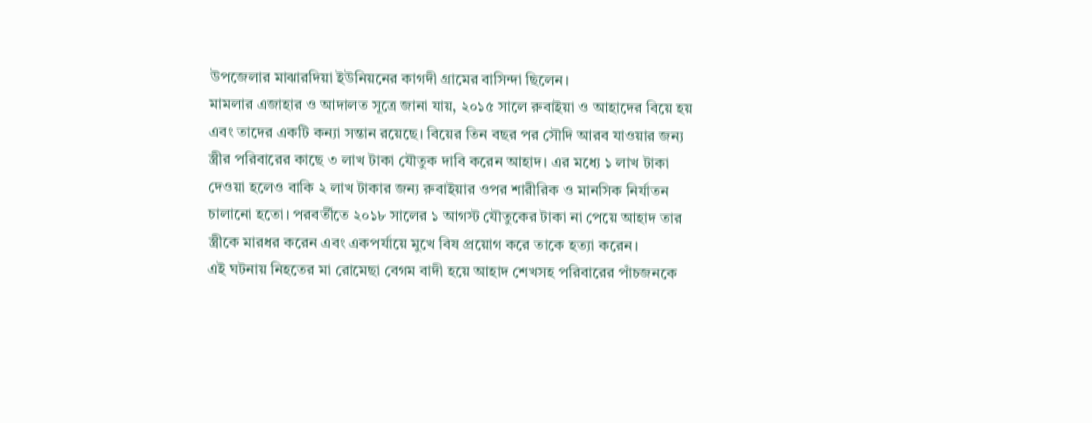উপজেলার মাঝারদিয়া ইউনিয়নের কাগদী গ্রামের বাসিন্দা ছিলেন।
মামলার এজাহার ও আদালত সূত্রে জানা যায়, ২০১৫ সালে রুবাইয়া ও আহাদের বিয়ে হয় এবং তাদের একটি কন্যা সন্তান রয়েছে। বিয়ের তিন বছর পর সৌদি আরব যাওয়ার জন্য স্ত্রীর পরিবারের কাছে ৩ লাখ টাকা যৌতুক দাবি করেন আহাদ। এর মধ্যে ১ লাখ টাকা দেওয়া হলেও বাকি ২ লাখ টাকার জন্য রুবাইয়ার ওপর শারীরিক ও মানসিক নির্যাতন চালানো হতো। পরবর্তীতে ২০১৮ সালের ১ আগস্ট যৌতুকের টাকা না পেয়ে আহাদ তার স্ত্রীকে মারধর করেন এবং একপর্যায়ে মুখে বিষ প্রয়োগ করে তাকে হত্যা করেন।
এই ঘটনায় নিহতের মা রোমেছা বেগম বাদী হয়ে আহাদ শেখসহ পরিবারের পাঁচজনকে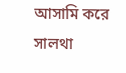আসামি করে সালথা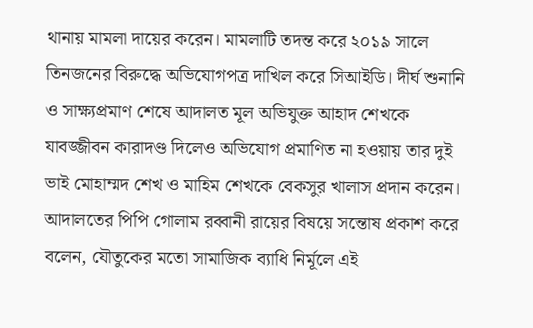থানায় মামলা দায়ের করেন। মামলাটি তদন্ত করে ২০১৯ সালে তিনজনের বিরুদ্ধে অভিযোগপত্র দাখিল করে সিআইডি। দীর্ঘ শুনানি ও সাক্ষ্যপ্রমাণ শেষে আদালত মূল অভিযুক্ত আহাদ শেখকে যাবজ্জীবন কারাদণ্ড দিলেও অভিযোগ প্রমাণিত না হওয়ায় তার দুই ভাই মোহাম্মদ শেখ ও মাহিম শেখকে বেকসুর খালাস প্রদান করেন।
আদালতের পিপি গোলাম রব্বানী রায়ের বিষয়ে সন্তোষ প্রকাশ করে বলেন, যৌতুকের মতো সামাজিক ব্যাধি নির্মূলে এই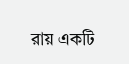রায় একটি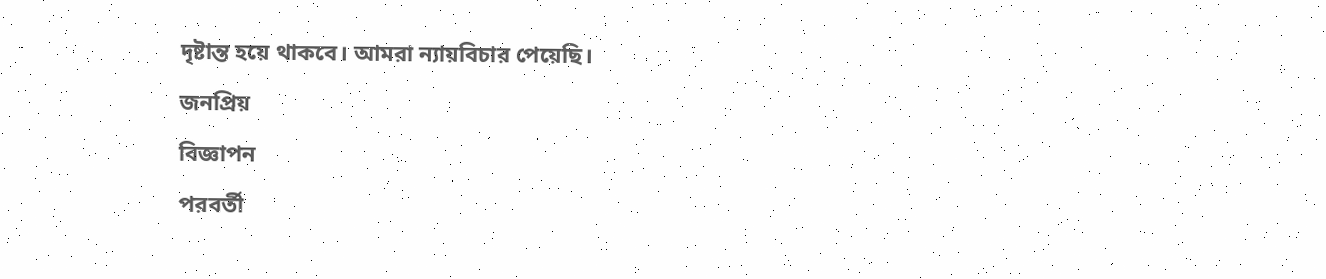দৃষ্টান্ত হয়ে থাকবে। আমরা ন্যায়বিচার পেয়েছি।
জনপ্রিয়
বিজ্ঞাপন
পরবর্তী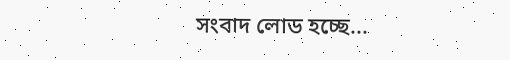সংবাদ লোড হচ্ছে...